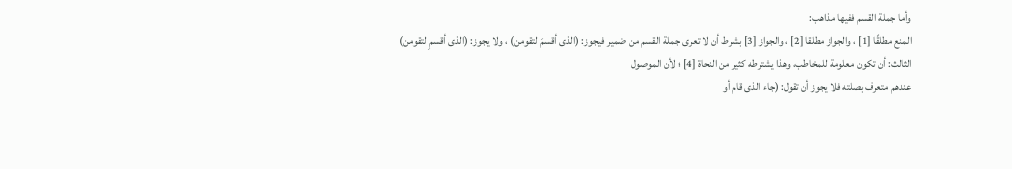وأما جملة القسم ففيها مذاهب:
المنع مطلقًا [1] ، والجواز مطلقا [2] ، والجواز [3] بشرط أن لا تعرى جملة القسم من ضمير فيجوز: (الذى أقسمَ لتقومن) ، ولا يجوز: (الذى أقسمِ لتقومن)
الثالث: أن تكون معلومة للمخاطب، وهذا يشترطه كثير من النحاة [4] ؛ لأن الموصول
عندهم متعرف بصلته فلا يجوز أن تقول: (جاء الذى قام أو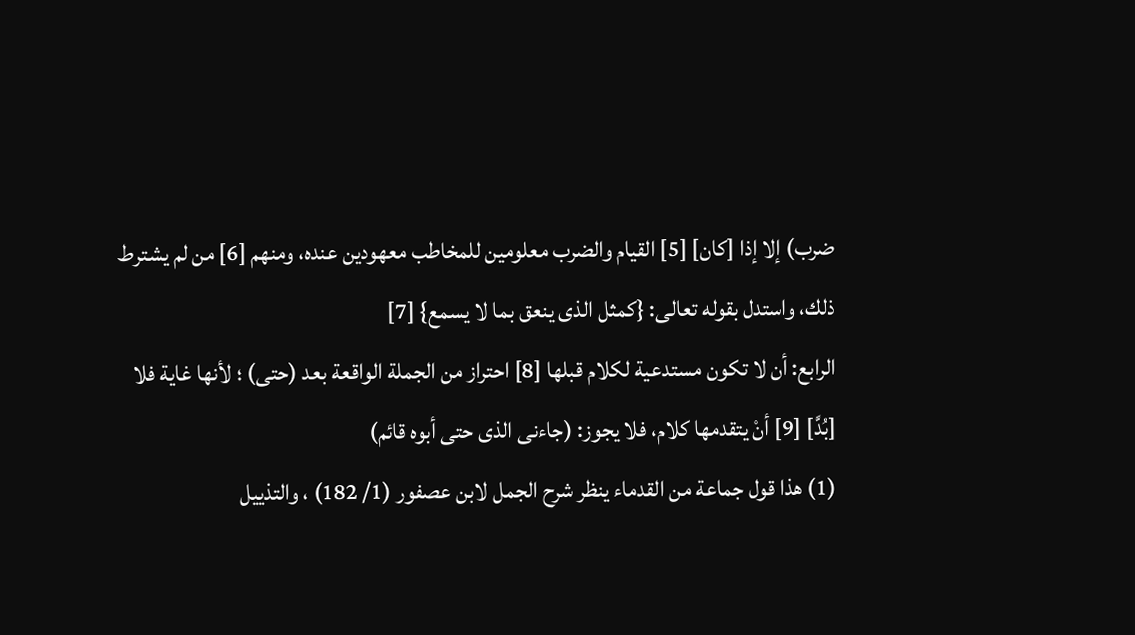ضرب) إلا إذا [كان] [5] القيام والضرب معلومين للمخاطب معهودين عنده، ومنهم [6] من لم يشترط ذلك، واستدل بقوله تعالى: {كمثل الذى ينعق بما لا يسمع} [7]
الرابع: أن لا تكون مستدعية لكلام قبلها [8] احتراز من الجملة الواقعة بعد (حتى) ؛ لأنها غاية فلا [بُدَّ] [9] أنْ يتقدمها كلام، فلا يجوز: (جاءنى الذى حتى أبوه قائم)
(1) هذا قول جماعة من القدماء ينظر شرح الجمل لابن عصفور (1/ 182) ، والتذييل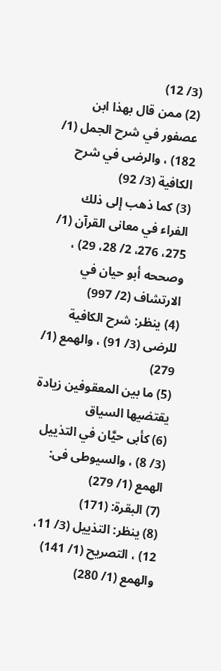(3/ 12)
(2) ممن قال بهذا ابن عصفور في شرح الجمل (1/ 182) ، والرضى في شرح الكافية (3/ 92)
(3) كما ذهب إلى ذلك الفراء في معانى القرآن (1/ 275، 276، 2/ 28، 29) ، وصححه أبو حيان في الارتشاف (2/ 997)
(4) ينظر: شرح الكافية للرضى (3/ 91) ، والهمع (1/ 279)
(5) ما بين المعقوفين زيادة يقتضيها السياق
(6) كأبى حيَّان في التذييل (3/ 8) ، والسيوطى فى: الهمع (1/ 279)
(7) البقرة: (171)
(8) ينظر: التذييل (3/ 11، 12) ، التصريح (1/ 141) والهمع (1/ 280)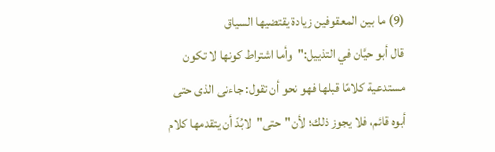(9) ما بين المعقوفين زيادة يقتضيها السياق
قال أبو حيَّان في التذييل:"وأما اشتراط كونها لا تكون مستدعية كلامًا قبلها فهو نحو أن تقول: جاءنى الذى حتى أبوه قائم، فلا يجوز ذلك؛ لأن"حتى"لابُدّ أن يتقدمها كلام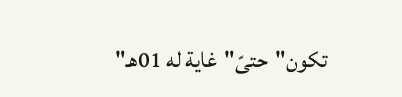تكون"حتىّ"غاية له 01هـ"